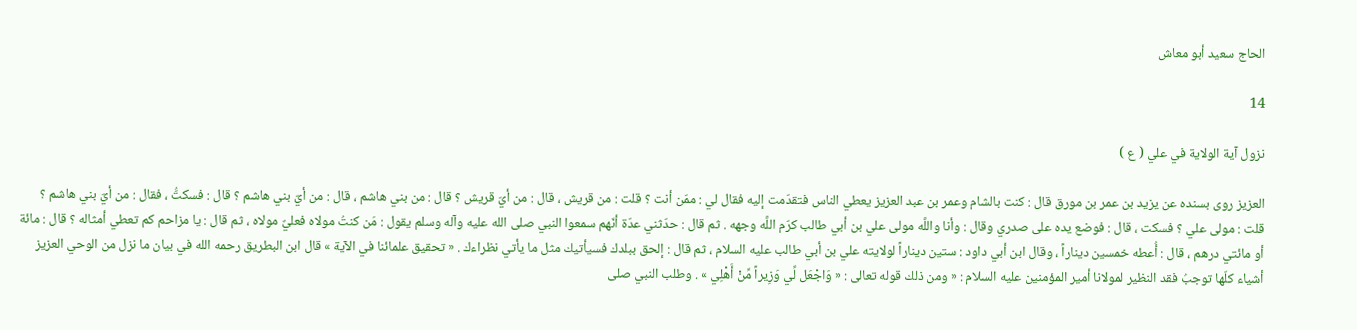الحاج سعيد أبو معاش

14

نزول آية الولاية في علي ( ع )

العزيز روى بسنده عن يزيد بن عمر بن مورق قال : كنت بالشام وعمر بن عبد العزيز يعطي الناس فتقدّمت إليه فقال لي : ممّن أنت ؟ قلت : من قريش ، قال : من أيّ قريش ؟ قال : من بني هاشم ، قال : من أيّ بني هاشم ؟ قال : فسكتُّ ، فقال : من أيّ بني هاشم ؟ قلت : مولى علي ؟ فسكت ، قال : فوضع يده على صدري وقال : وأنا واللَّه مولى علي بن أبي طالب كرّم اللَّه وجهه . ثم قال : حدّثني عدّة أنّهم سمعوا النبي صلى الله عليه وآله وسلم يقول : مَن كنتُ مولاه فعليٌ مولاه ، ثم قال : يا مزاحم كم تعطي أمثاله ؟ قال : مائة أو مائتي درهم ، قال : أُعطه خمسين ديناراً ، وقال ابن أبي داود : ستين ديناراً لولايته علي بن أبي طالب عليه السلام ، ثم قال : إلحق ببلدك فسيأتيك مثل ما يأتي نظراءك . « تحقيق علمائنا في الآية » قال ابن البطريق رحمه الله في بيان ما نزل من الوحي العزيز أشياء كلّها توجبُ فقد النظير لمولانا أمير المؤمنين عليه السلام : « ومن ذلك قوله تعالى : « وَاجْعَل لِّي وَزِيراً مِّنْ أَهْلِي » . وطلب النبي صلى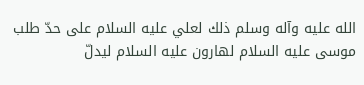الله عليه وآله وسلم ذلك لعلي عليه السلام على حدّ طلب موسى عليه السلام لهارون عليه السلام ليدلّ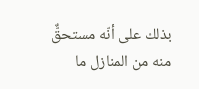بذلك على أنّه مستحقٌّ منه من المنازل ما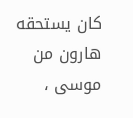كان يستحقه هارون من موسى ،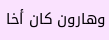وهارون كان أخا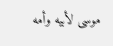موسى لأبيه وأمه